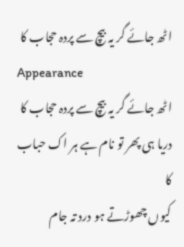اٹھ جائے گر یہ بیچ سے پردہ حجاب کا
Appearance
اٹھ جائے گر یہ بیچ سے پردہ حجاب کا
دریا ہی پھر تو نام ہے ہر اک حباب کا
کیوں چھوڑتے ہو درد تہ جام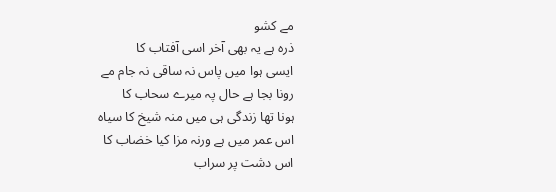مے کشو
ذرہ ہے یہ بھی آخر اسی آفتاب کا
ایسی ہوا میں پاس نہ ساقی نہ جام مے
رونا بجا ہے حال پہ میرے سحاب کا
ہونا تھا زندگی ہی میں منہ شیخ کا سیاہ
اس عمر میں ہے ورنہ مزا کیا خضاب کا
اس دشت پر سراب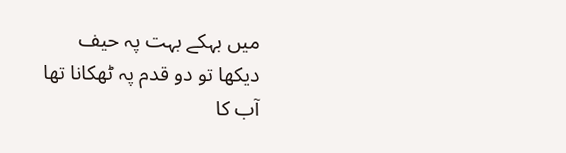میں بہکے بہت پہ حیف
دیکھا تو دو قدم پہ ٹھکانا تھا آب کا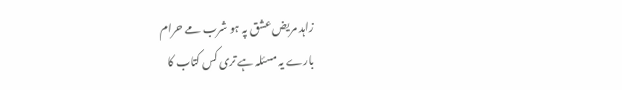زاہد مریض عشق پہ ہو شرب مے حرام
بارے یہ مسئلہ ہے تری کس کتاب کا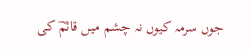جوں سرمہ کیوں نہ چشم میں قائمؔ کی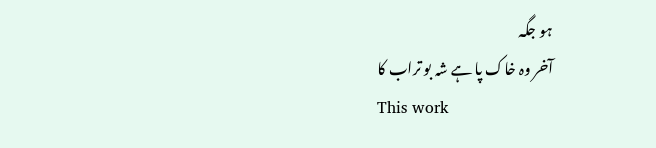ہو جگہ
آخر وہ خاک پا ہے شہ بو تراب کا
This work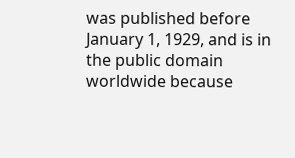was published before January 1, 1929, and is in the public domain worldwide because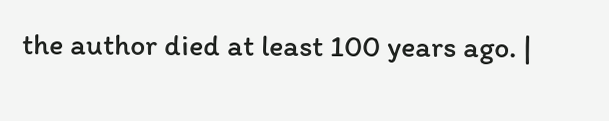the author died at least 100 years ago. |